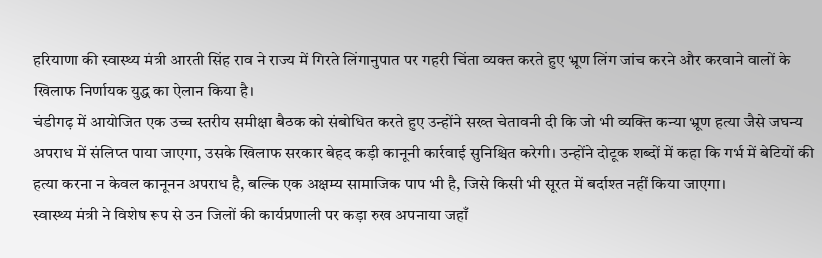हरियाणा की स्वास्थ्य मंत्री आरती सिंह राव ने राज्य में गिरते लिंगानुपात पर गहरी चिंता व्यक्त करते हुए भ्रूण लिंग जांच करने और करवाने वालों के खिलाफ निर्णायक युद्ध का ऐलान किया है।
चंडीगढ़ में आयोजित एक उच्च स्तरीय समीक्षा बैठक को संबोधित करते हुए उन्होंने सख्त चेतावनी दी कि जो भी व्यक्ति कन्या भ्रूण हत्या जैसे जघन्य अपराध में संलिप्त पाया जाएगा, उसके खिलाफ सरकार बेहद कड़ी कानूनी कार्रवाई सुनिश्चित करेगी। उन्होंने दोटूक शब्दों में कहा कि गर्भ में बेटियों की हत्या करना न केवल कानूनन अपराध है, बल्कि एक अक्षम्य सामाजिक पाप भी है, जिसे किसी भी सूरत में बर्दाश्त नहीं किया जाएगा।
स्वास्थ्य मंत्री ने विशेष रूप से उन जिलों की कार्यप्रणाली पर कड़ा रुख अपनाया जहाँ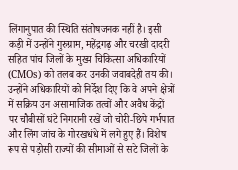लिंगानुपात की स्थिति संतोषजनक नहीं है। इसी कड़ी में उन्होंने गुरुग्राम, महेंद्रगढ़ और चरखी दादरी सहित पांच जिलों के मुख्य चिकित्सा अधिकारियों (CMOs) को तलब कर उनकी जवाबदेही तय की। उन्होंने अधिकारियों को निर्देश दिए कि वे अपने क्षेत्रों में सक्रिय उन असामाजिक तत्वों और अवैध केंद्रों पर चौबीसों घंटे निगरानी रखें जो चोरी-छिपे गर्भपात और लिंग जांच के गोरखधंधे में लगे हुए हैं। विशेष रूप से पड़ोसी राज्यों की सीमाओं से सटे जिलों के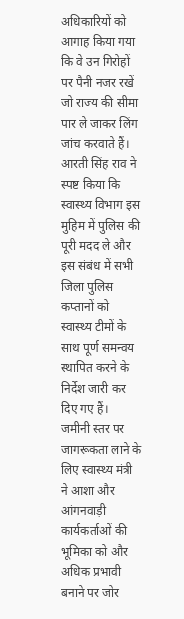अधिकारियों को आगाह किया गया कि वे उन गिरोहों पर पैनी नजर रखें जो राज्य की सीमा पार ले जाकर लिंग जांच करवाते हैं।
आरती सिंह राव ने स्पष्ट किया कि स्वास्थ्य विभाग इस मुहिम में पुलिस की पूरी मदद ले और इस संबंध में सभी जिला पुलिस कप्तानों को स्वास्थ्य टीमों के साथ पूर्ण समन्वय स्थापित करने के निर्देश जारी कर दिए गए हैं।
जमीनी स्तर पर जागरूकता लाने के लिए स्वास्थ्य मंत्री ने आशा और आंगनवाड़ी कार्यकर्ताओं की भूमिका को और अधिक प्रभावी बनाने पर जोर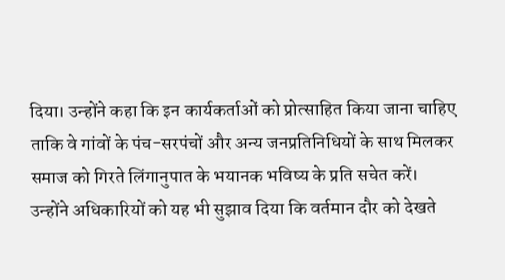दिया। उन्होंने कहा कि इन कार्यकर्ताओं को प्रोत्साहित किया जाना चाहिए ताकि वे गांवों के पंच-सरपंचों और अन्य जनप्रतिनिधियों के साथ मिलकर समाज को गिरते लिंगानुपात के भयानक भविष्य के प्रति सचेत करें।
उन्होंने अधिकारियों को यह भी सुझाव दिया कि वर्तमान दौर को देखते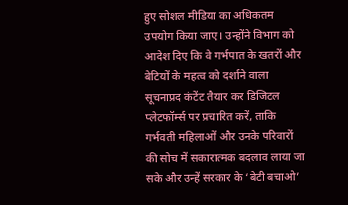हुए सोशल मीडिया का अधिकतम उपयोग किया जाए। उन्होंने विभाग को आदेश दिए कि वे गर्भपात के खतरों और बेटियों के महत्व को दर्शाने वाला सूचनाप्रद कंटेंट तैयार कर डिजिटल प्लेटफॉर्म्स पर प्रचारित करें, ताकि गर्भवती महिलाओं और उनके परिवारों की सोच में सकारात्मक बदलाव लाया जा सके और उन्हें सरकार के ‘बेटी बचाओ’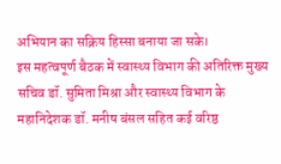अभियान का सक्रिय हिस्सा बनाया जा सके।
इस महत्वपूर्ण बैठक में स्वास्थ्य विभाग की अतिरिक्त मुख्य सचिव डॉ. सुमिता मिश्रा और स्वास्थ्य विभाग के महानिदेशक डॉ. मनीष बंसल सहित कई वरिष्ठ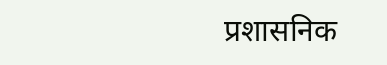प्रशासनिक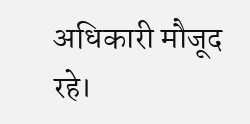अधिकारी मौजूद रहे।